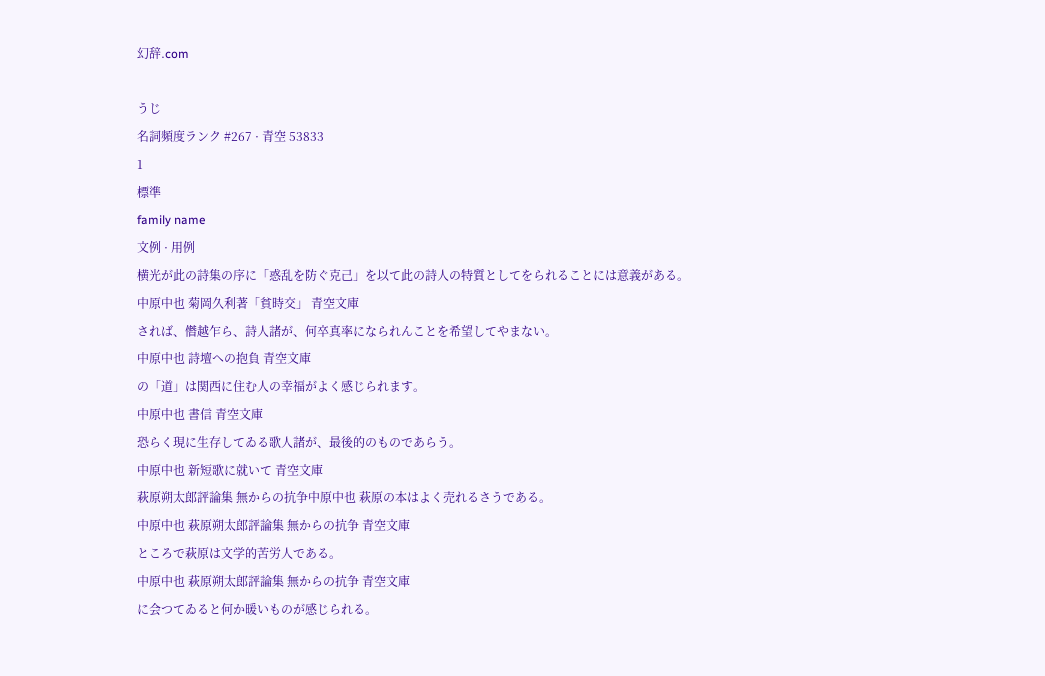幻辞.com

うじ
名詞頻度ランク #267 · 青空 53833
1
標準
family name
文例 · 用例
横光が此の詩集の序に「惑乱を防ぐ克己」を以て此の詩人の特質としてをられることには意義がある。
中原中也 菊岡久利著「貧時交」 青空文庫
されば、僭越乍ら、詩人諸が、何卒真率になられんことを希望してやまない。
中原中也 詩壇への抱負 青空文庫
の「道」は関西に住む人の幸福がよく感じられます。
中原中也 書信 青空文庫
恐らく現に生存してゐる歌人諸が、最後的のものであらう。
中原中也 新短歌に就いて 青空文庫
萩原朔太郎評論集 無からの抗争中原中也 萩原の本はよく売れるさうである。
中原中也 萩原朔太郎評論集 無からの抗争 青空文庫
ところで萩原は文学的苦労人である。
中原中也 萩原朔太郎評論集 無からの抗争 青空文庫
に会つてゐると何か暖いものが感じられる。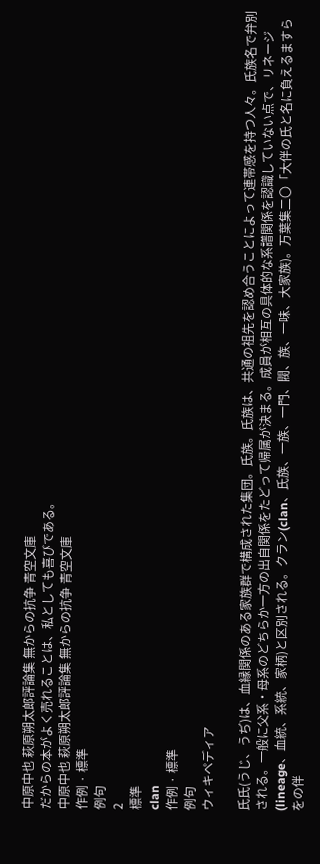中原中也 萩原朔太郎評論集 無からの抗争 青空文庫
だからの本がよく売れることは、私としても喜びである。
中原中也 萩原朔太郎評論集 無からの抗争 青空文庫
作例 · 標準
例句
2
標準
clan
作例 · 標準
例句
ウィキペディア

氏氏(うじ、うぢ)は、血縁関係のある家族群で構成された集団。氏族。氏族は、共通の祖先を認め合うことによって連帯感を持つ人々。氏族名で弁別される。一般に父系・母系のどちらか一方の出自関係をたどって帰属が決まる。成員が相互の具体的な系譜関係を認識していない点で、リネージ(lineage、血統、系統、家柄)と区別される。クラン(clan、氏族、一族、一門、閥、族、一味、大家族)。万葉集二〇「大伴の氏と名に負えるますらをの伴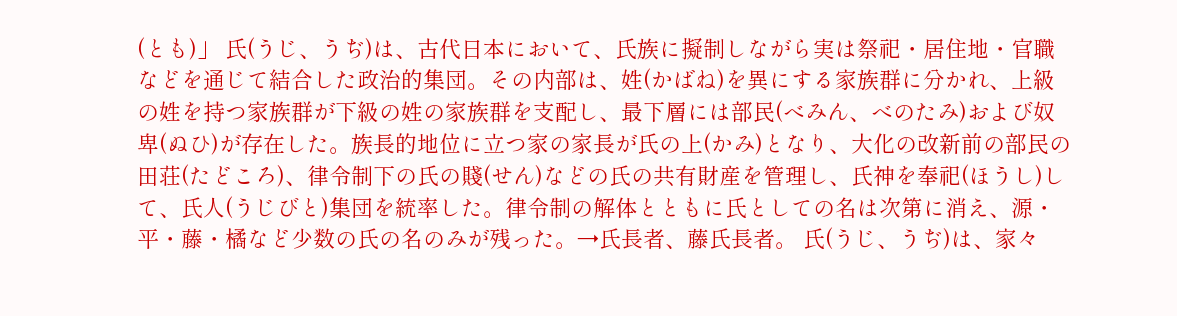(とも)」 氏(うじ、うぢ)は、古代日本において、氏族に擬制しながら実は祭祀・居住地・官職などを通じて結合した政治的集団。その内部は、姓(かばね)を異にする家族群に分かれ、上級の姓を持つ家族群が下級の姓の家族群を支配し、最下層には部民(べみん、べのたみ)および奴卑(ぬひ)が存在した。族長的地位に立つ家の家長が氏の上(かみ)となり、大化の改新前の部民の田荘(たどころ)、律令制下の氏の賤(せん)などの氏の共有財産を管理し、氏神を奉祀(ほうし)して、氏人(うじびと)集団を統率した。律令制の解体とともに氏としての名は次第に消え、源・平・藤・橘など少数の氏の名のみが残った。→氏長者、藤氏長者。 氏(うじ、うぢ)は、家々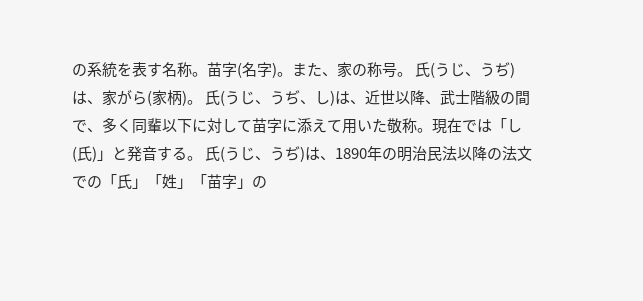の系統を表す名称。苗字(名字)。また、家の称号。 氏(うじ、うぢ)は、家がら(家柄)。 氏(うじ、うぢ、し)は、近世以降、武士階級の間で、多く同輩以下に対して苗字に添えて用いた敬称。現在では「し(氏)」と発音する。 氏(うじ、うぢ)は、1890年の明治民法以降の法文での「氏」「姓」「苗字」の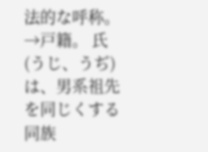法的な呼称。→戸籍。 氏(うじ、うぢ)は、男系祖先を同じくする同族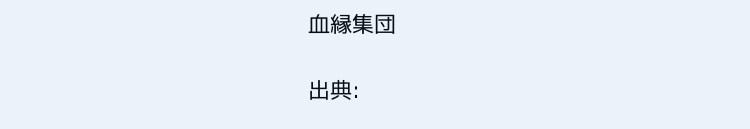血縁集団

出典: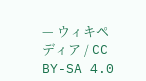— ウィキペディア / CC BY-SA 4.0